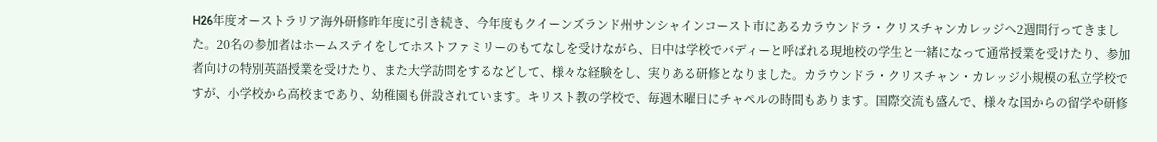H26年度オーストラリア海外研修昨年度に引き続き、今年度もクイーンズランド州サンシャインコースト市にあるカラウンドラ・クリスチャンカレッジへ2週間行ってきました。20名の参加者はホームステイをしてホストファミリーのもてなしを受けながら、日中は学校でバディーと呼ばれる現地校の学生と一緒になって通常授業を受けたり、参加者向けの特別英語授業を受けたり、また大学訪問をするなどして、様々な経験をし、実りある研修となりました。カラウンドラ・クリスチャン・カレッジ小規模の私立学校ですが、小学校から高校まであり、幼稚園も併設されています。キリスト教の学校で、毎週木曜日にチャペルの時間もあります。国際交流も盛んで、様々な国からの留学や研修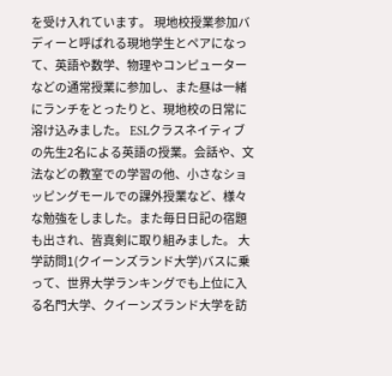を受け入れています。 現地校授業参加バディーと呼ばれる現地学生とペアになって、英語や数学、物理やコンピューターなどの通常授業に参加し、また昼は一緒にランチをとったりと、現地校の日常に溶け込みました。 ESLクラスネイティブの先生2名による英語の授業。会話や、文法などの教室での学習の他、小さなショッピングモールでの課外授業など、様々な勉強をしました。また毎日日記の宿題も出され、皆真剣に取り組みました。 大学訪問1(クイーンズランド大学)バスに乗って、世界大学ランキングでも上位に入る名門大学、クイーンズランド大学を訪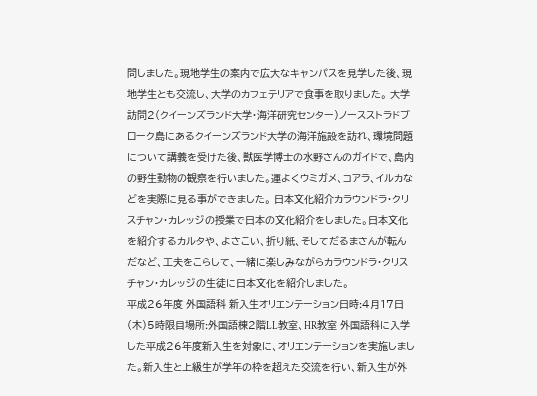問しました。現地学生の案内で広大なキャンパスを見学した後、現地学生とも交流し、大学のカフェテリアで食事を取りました。 大学訪問2(クイーンズランド大学・海洋研究センター)ノースストラドブローク島にあるクイーンズランド大学の海洋施設を訪れ、環境問題について講義を受けた後、獣医学博士の水野さんのガイドで、島内の野生動物の観察を行いました。運よくウミガメ、コアラ、イルカなどを実際に見る事ができました。 日本文化紹介カラウンドラ・クリスチャン・カレッジの授業で日本の文化紹介をしました。日本文化を紹介するカルタや、よさこい、折り紙、そしてだるまさんが転んだなど、工夫をこらして、一緒に楽しみながらカラウンドラ・クリスチャン・カレッジの生徒に日本文化を紹介しました。
平成26年度 外国語科 新入生オリエンテーション日時:4月17日(木)5時限目場所:外国語棟2階LL教室、HR教室 外国語科に入学した平成26年度新入生を対象に、オリエンテーションを実施しました。新入生と上級生が学年の枠を超えた交流を行い、新入生が外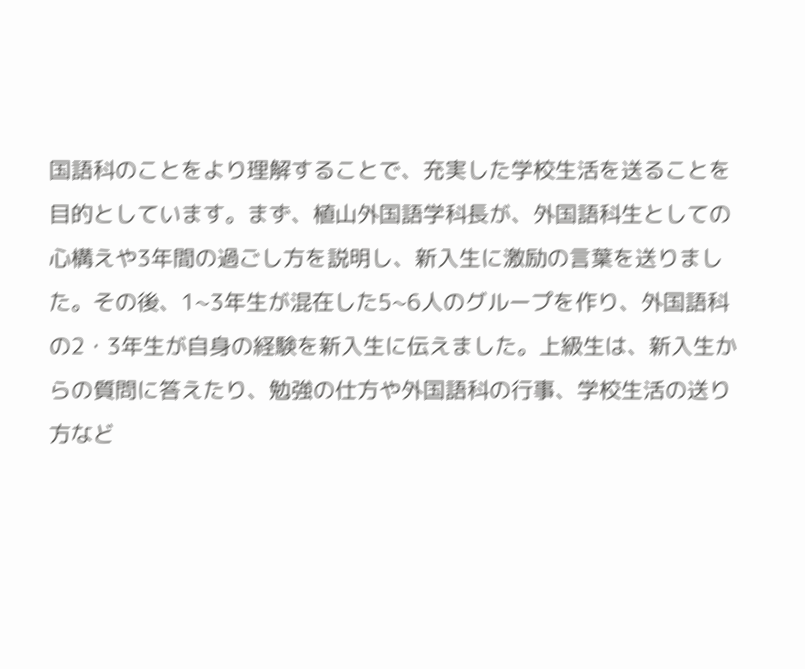国語科のことをより理解することで、充実した学校生活を送ることを目的としています。まず、植山外国語学科長が、外国語科生としての心構えや3年間の過ごし方を説明し、新入生に激励の言葉を送りました。その後、1~3年生が混在した5~6人のグループを作り、外国語科の2・3年生が自身の経験を新入生に伝えました。上級生は、新入生からの質問に答えたり、勉強の仕方や外国語科の行事、学校生活の送り方など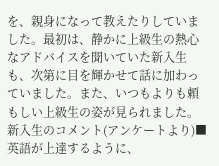を、親身になって教えたりしていました。最初は、静かに上級生の熱心なアドバイスを聞いていた新入生も、次第に目を輝かせて話に加わっていました。また、いつもよりも頼もしい上級生の姿が見られました。 新入生のコメント(アンケートより)■英語が上達するように、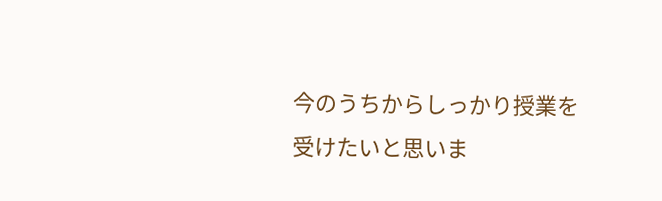今のうちからしっかり授業を受けたいと思いま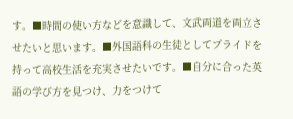す。■時間の使い方などを意識して、文武両道を両立させたいと思います。■外国語科の生徒としてプライドを持って高校生活を充実させたいです。■自分に合った英語の学び方を見つけ、力をつけて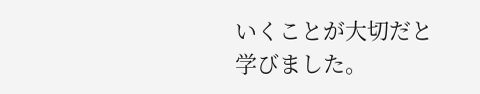いくことが大切だと学びました。